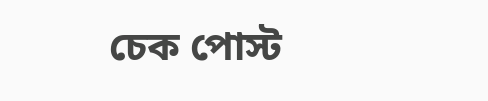চেক পোস্ট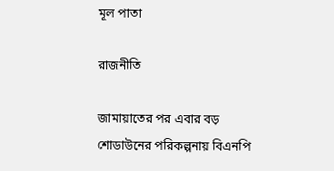মূল পাতা

রাজনীতি

জামায়াতের পর এবার বড় শোডাউনের পরিকল্পনায় বিএনপি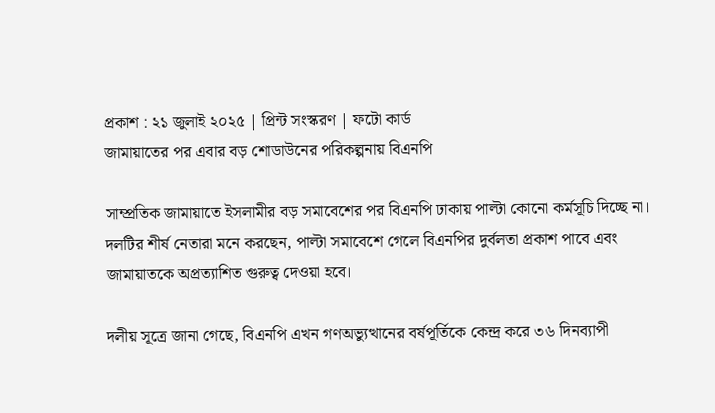প্রকাশ : ২১ জুলাই ২০২৫ | প্রিন্ট সংস্করণ | ফটো কার্ড
জামায়াতের পর এবার বড় শোডাউনের পরিকল্পনায় বিএনপি

সাম্প্রতিক জামায়াতে ইসলামীর বড় সমাবেশের পর বিএনপি ঢাকায় পাল্টা কোনো কর্মসূচি দিচ্ছে না। দলটির শীর্ষ নেতারা মনে করছেন, পাল্টা সমাবেশে গেলে বিএনপির দুর্বলতা প্রকাশ পাবে এবং জামায়াতকে অপ্রত্যাশিত গুরুত্ব দেওয়া হবে।

দলীয় সূত্রে জানা গেছে, বিএনপি এখন গণঅভ্যুত্থানের বর্ষপূর্তিকে কেন্দ্র করে ৩৬ দিনব্যাপী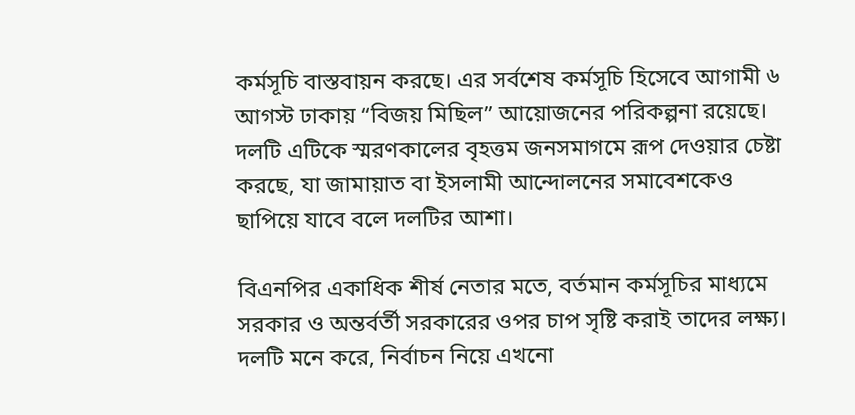কর্মসূচি বাস্তবায়ন করছে। এর সর্বশেষ কর্মসূচি হিসেবে আগামী ৬ আগস্ট ঢাকায় “বিজয় মিছিল” আয়োজনের পরিকল্পনা রয়েছে। দলটি এটিকে স্মরণকালের বৃহত্তম জনসমাগমে রূপ দেওয়ার চেষ্টা করছে, যা জামায়াত বা ইসলামী আন্দোলনের সমাবেশকেও ছাপিয়ে যাবে বলে দলটির আশা।

বিএনপির একাধিক শীর্ষ নেতার মতে, বর্তমান কর্মসূচির মাধ্যমে সরকার ও অন্তর্বর্তী সরকারের ওপর চাপ সৃষ্টি করাই তাদের লক্ষ্য। দলটি মনে করে, নির্বাচন নিয়ে এখনো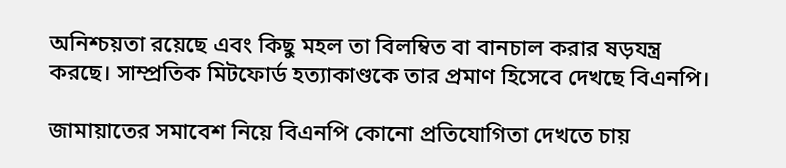অনিশ্চয়তা রয়েছে এবং কিছু মহল তা বিলম্বিত বা বানচাল করার ষড়যন্ত্র করছে। সাম্প্রতিক মিটফোর্ড হত্যাকাণ্ডকে তার প্রমাণ হিসেবে দেখছে বিএনপি।

জামায়াতের সমাবেশ নিয়ে বিএনপি কোনো প্রতিযোগিতা দেখতে চায়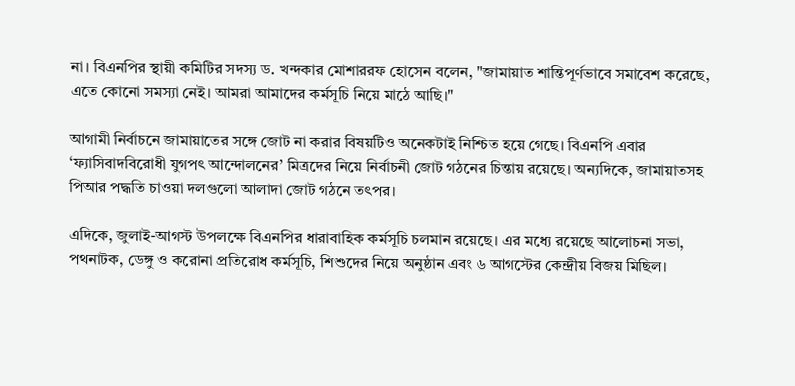না। বিএনপির স্থায়ী কমিটির সদস্য ড. খন্দকার মোশাররফ হোসেন বলেন, "জামায়াত শান্তিপূর্ণভাবে সমাবেশ করেছে, এতে কোনো সমস্যা নেই। আমরা আমাদের কর্মসূচি নিয়ে মাঠে আছি।"

আগামী নির্বাচনে জামায়াতের সঙ্গে জোট না করার বিষয়টিও অনেকটাই নিশ্চিত হয়ে গেছে। বিএনপি এবার ‘ফ্যাসিবাদবিরোধী যুগপৎ আন্দোলনের’ মিত্রদের নিয়ে নির্বাচনী জোট গঠনের চিন্তায় রয়েছে। অন্যদিকে, জামায়াতসহ পিআর পদ্ধতি চাওয়া দলগুলো আলাদা জোট গঠনে তৎপর।

এদিকে, জুলাই-আগস্ট উপলক্ষে বিএনপির ধারাবাহিক কর্মসূচি চলমান রয়েছে। এর মধ্যে রয়েছে আলোচনা সভা, পথনাটক, ডেঙ্গু ও করোনা প্রতিরোধ কর্মসূচি, শিশুদের নিয়ে অনুষ্ঠান এবং ৬ আগস্টের কেন্দ্রীয় বিজয় মিছিল।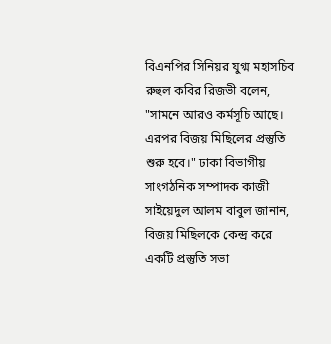বিএনপির সিনিয়র যুগ্ম মহাসচিব রুহুল কবির রিজভী বলেন, "সামনে আরও কর্মসূচি আছে। এরপর বিজয় মিছিলের প্রস্তুতি শুরু হবে।" ঢাকা বিভাগীয় সাংগঠনিক সম্পাদক কাজী সাইয়েদুল আলম বাবুল জানান, বিজয় মিছিলকে কেন্দ্র করে একটি প্রস্তুতি সভা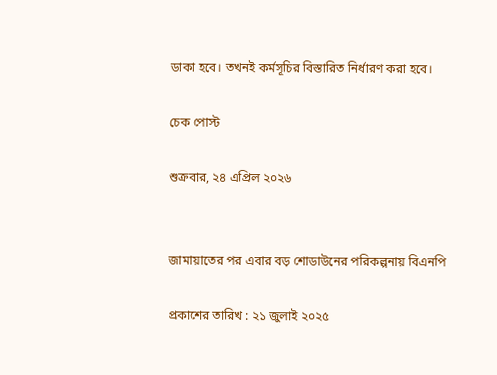ডাকা হবে। তখনই কর্মসূচির বিস্তারিত নির্ধারণ করা হবে।

চেক পোস্ট

শুক্রবার, ২৪ এপ্রিল ২০২৬


জামায়াতের পর এবার বড় শোডাউনের পরিকল্পনায় বিএনপি

প্রকাশের তারিখ : ২১ জুলাই ২০২৫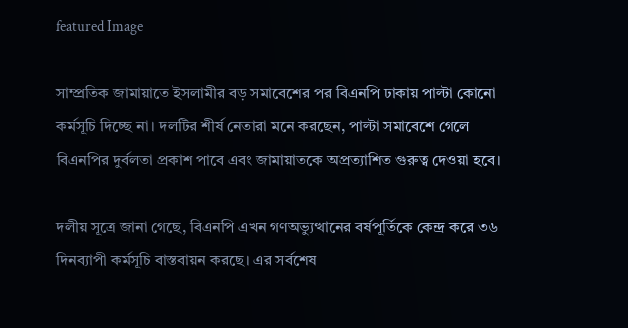featured Image

সাম্প্রতিক জামায়াতে ইসলামীর বড় সমাবেশের পর বিএনপি ঢাকায় পাল্টা কোনো কর্মসূচি দিচ্ছে না। দলটির শীর্ষ নেতারা মনে করছেন, পাল্টা সমাবেশে গেলে বিএনপির দুর্বলতা প্রকাশ পাবে এবং জামায়াতকে অপ্রত্যাশিত গুরুত্ব দেওয়া হবে।

দলীয় সূত্রে জানা গেছে, বিএনপি এখন গণঅভ্যুত্থানের বর্ষপূর্তিকে কেন্দ্র করে ৩৬ দিনব্যাপী কর্মসূচি বাস্তবায়ন করছে। এর সর্বশেষ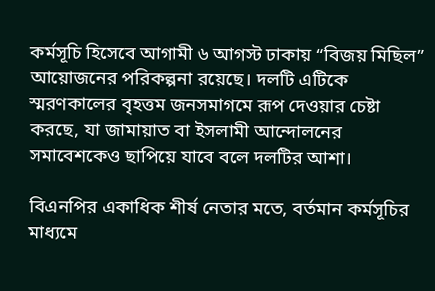কর্মসূচি হিসেবে আগামী ৬ আগস্ট ঢাকায় “বিজয় মিছিল” আয়োজনের পরিকল্পনা রয়েছে। দলটি এটিকে স্মরণকালের বৃহত্তম জনসমাগমে রূপ দেওয়ার চেষ্টা করছে, যা জামায়াত বা ইসলামী আন্দোলনের সমাবেশকেও ছাপিয়ে যাবে বলে দলটির আশা।

বিএনপির একাধিক শীর্ষ নেতার মতে, বর্তমান কর্মসূচির মাধ্যমে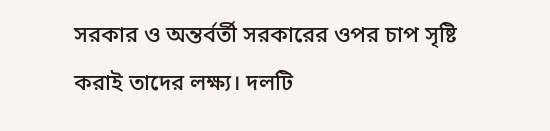সরকার ও অন্তর্বর্তী সরকারের ওপর চাপ সৃষ্টি করাই তাদের লক্ষ্য। দলটি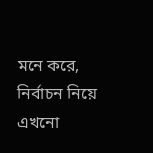মনে করে, নির্বাচন নিয়ে এখনো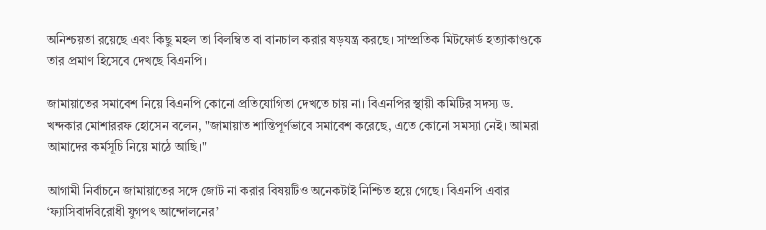অনিশ্চয়তা রয়েছে এবং কিছু মহল তা বিলম্বিত বা বানচাল করার ষড়যন্ত্র করছে। সাম্প্রতিক মিটফোর্ড হত্যাকাণ্ডকে তার প্রমাণ হিসেবে দেখছে বিএনপি।

জামায়াতের সমাবেশ নিয়ে বিএনপি কোনো প্রতিযোগিতা দেখতে চায় না। বিএনপির স্থায়ী কমিটির সদস্য ড. খন্দকার মোশাররফ হোসেন বলেন, "জামায়াত শান্তিপূর্ণভাবে সমাবেশ করেছে, এতে কোনো সমস্যা নেই। আমরা আমাদের কর্মসূচি নিয়ে মাঠে আছি।"

আগামী নির্বাচনে জামায়াতের সঙ্গে জোট না করার বিষয়টিও অনেকটাই নিশ্চিত হয়ে গেছে। বিএনপি এবার ‘ফ্যাসিবাদবিরোধী যুগপৎ আন্দোলনের’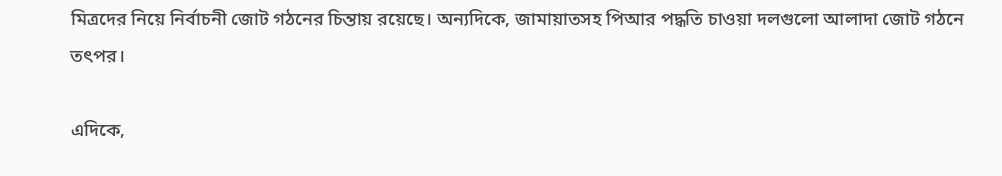মিত্রদের নিয়ে নির্বাচনী জোট গঠনের চিন্তায় রয়েছে। অন্যদিকে, জামায়াতসহ পিআর পদ্ধতি চাওয়া দলগুলো আলাদা জোট গঠনে তৎপর।

এদিকে,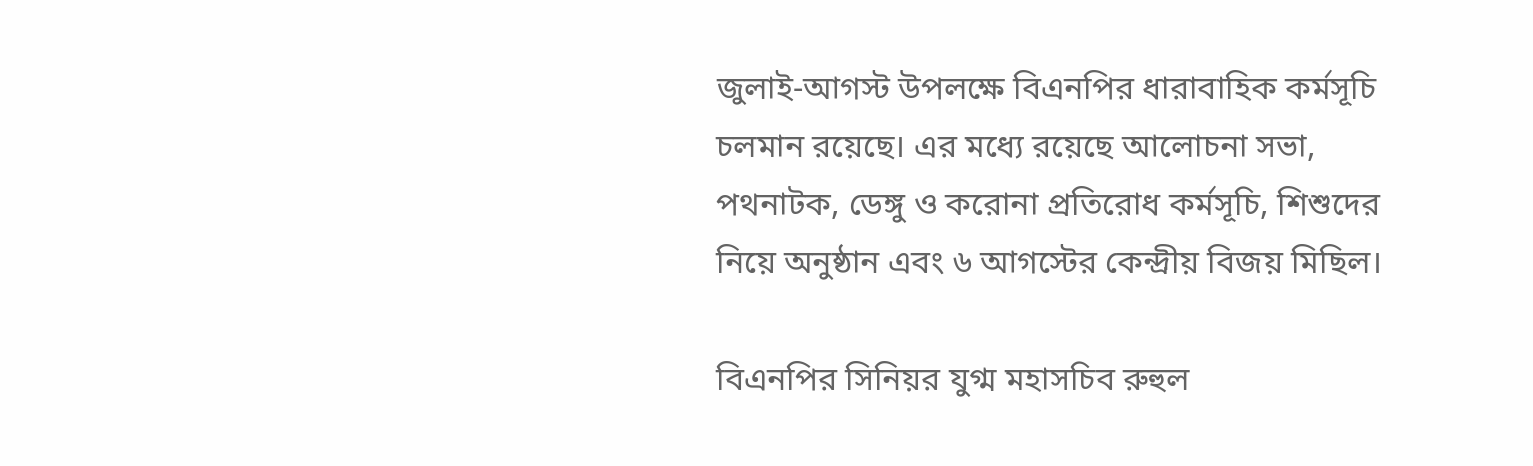জুলাই-আগস্ট উপলক্ষে বিএনপির ধারাবাহিক কর্মসূচি চলমান রয়েছে। এর মধ্যে রয়েছে আলোচনা সভা, পথনাটক, ডেঙ্গু ও করোনা প্রতিরোধ কর্মসূচি, শিশুদের নিয়ে অনুষ্ঠান এবং ৬ আগস্টের কেন্দ্রীয় বিজয় মিছিল।

বিএনপির সিনিয়র যুগ্ম মহাসচিব রুহুল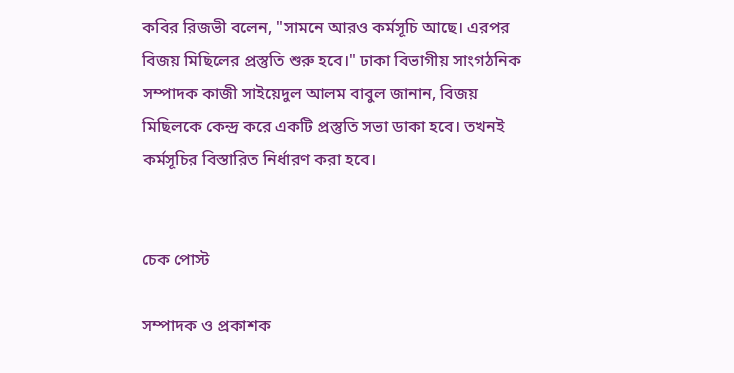কবির রিজভী বলেন, "সামনে আরও কর্মসূচি আছে। এরপর বিজয় মিছিলের প্রস্তুতি শুরু হবে।" ঢাকা বিভাগীয় সাংগঠনিক সম্পাদক কাজী সাইয়েদুল আলম বাবুল জানান, বিজয় মিছিলকে কেন্দ্র করে একটি প্রস্তুতি সভা ডাকা হবে। তখনই কর্মসূচির বিস্তারিত নির্ধারণ করা হবে।


চেক পোস্ট

সম্পাদক ও প্রকাশক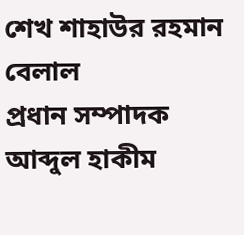শেখ শাহাউর রহমান বেলাল
প্রধান সম্পাদক
আব্দুল হাকীম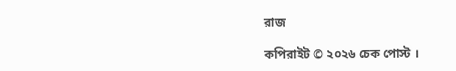রাজ

কপিরাইট © ২০২৬ চেক পোস্ট ।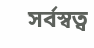সর্বস্বত্ব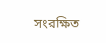সংরক্ষিত